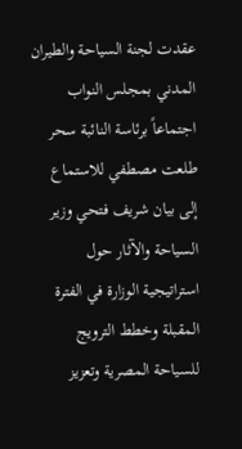عقدت لجنة السياحة والطيران المدني بمجلس النواب اجتماعاً برئاسة النائبة سحر طلعت مصطفي للاستماع إلى بيان شريف فتحي وزير السياحة والآثار حول استراتيجية الوزارة في الفترة المقبلة وخطط الترويج للسياحة المصرية وتعزيز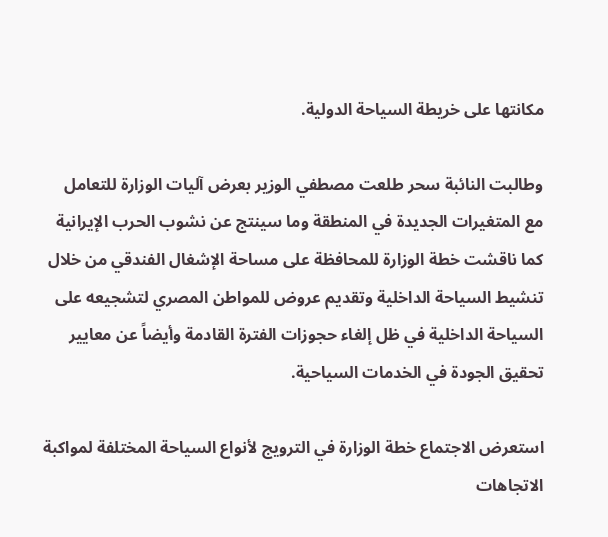مكانتها على خريطة السياحة الدولية.

وطالبت النائبة سحر طلعت مصطفي الوزير بعرض آليات الوزارة للتعامل مع المتغيرات الجديدة في المنطقة وما سينتج عن نشوب الحرب الإيرانية كما ناقشت خطة الوزارة للمحافظة على مساحة الإشغال الفندقي من خلال تنشيط السياحة الداخلية وتقديم عروض للمواطن المصري لتشجيعه على السياحة الداخلية في ظل إلغاء حجوزات الفترة القادمة وأيضاً عن معايير تحقيق الجودة في الخدمات السياحية.

استعرض الاجتماع خطة الوزارة في الترويج لأنواع السياحة المختلفة لمواكبة الاتجاهات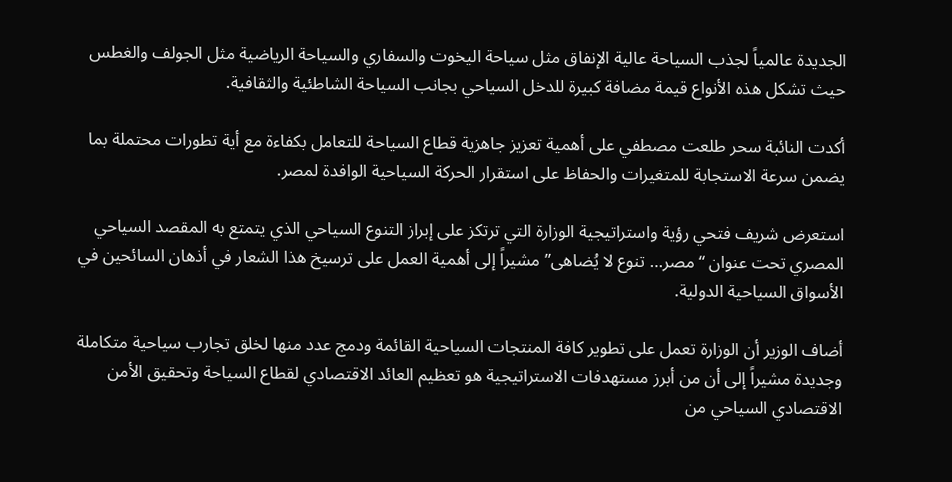الجديدة عالمياً لجذب السياحة عالية الإنفاق مثل سياحة اليخوت والسفاري والسياحة الرياضية مثل الجولف والغطس حيث تشكل هذه الأنواع قيمة مضافة كبيرة للدخل السياحي بجانب السياحة الشاطئية والثقافية.

أكدت النائبة سحر طلعت مصطفي على أهمية تعزيز جاهزية قطاع السياحة للتعامل بكفاءة مع أية تطورات محتملة بما يضمن سرعة الاستجابة للمتغيرات والحفاظ على استقرار الحركة السياحية الوافدة لمصر.

استعرض شريف فتحي رؤية واستراتيجية الوزارة التي ترتكز على إبراز التنوع السياحي الذي يتمتع به المقصد السياحي المصري تحت عنوان “مصر… تنوع لا يُضاهى” مشيراً إلى أهمية العمل على ترسيخ هذا الشعار في أذهان السائحين في الأسواق السياحية الدولية.

أضاف الوزير أن الوزارة تعمل على تطوير كافة المنتجات السياحية القائمة ودمج عدد منها لخلق تجارب سياحية متكاملة وجديدة مشيراً إلى أن من أبرز مستهدفات الاستراتيجية هو تعظيم العائد الاقتصادي لقطاع السياحة وتحقيق الأمن الاقتصادي السياحي من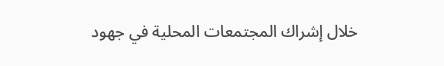خلال إشراك المجتمعات المحلية في جهود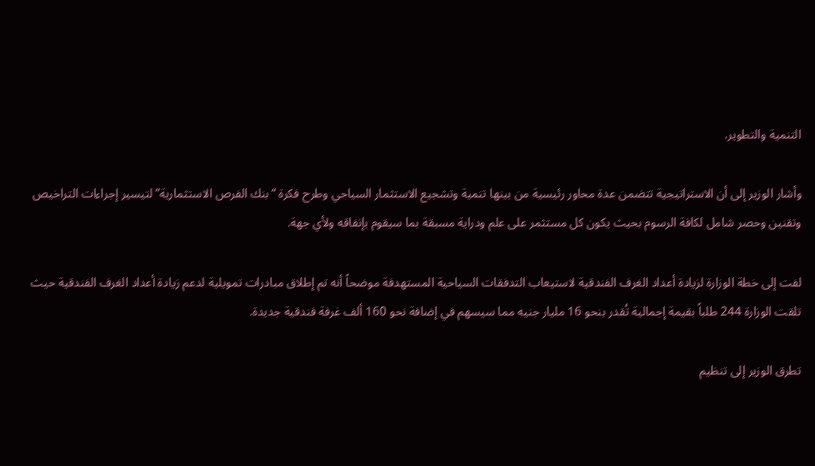التنمية والتطوير.

وأشار الوزير إلى أن الاستراتيجية تتضمن عدة محاور رئيسية من بينها تنمية وتشجيع الاستثمار السياحي وطرح فكرة “بنك الفرص الاستثمارية” لتيسير إجراءات التراخيص وتقنين وحصر شامل لكافة الرسوم بحيث يكون كل مستثمر على علم ودراية مسبقة بما سيقوم بإنفاقه ولأي جهة.

لفت إلى خطة الوزارة لزيادة أعداد الغرف الفندقية لاستيعاب التدفقات السياحية المستهدفة موضحاً أنه تم إطلاق مبادرات تمويلية لدعم زيادة أعداد الغرف الفندقية حيث تلقت الوزارة 244 طلباً بقيمة إجمالية تُقدر بنحو 16 مليار جنيه مما سيسهم في إضافة نحو 160 ألف غرفة فندقية جديدة.

تطرق الوزير إلى تنظيم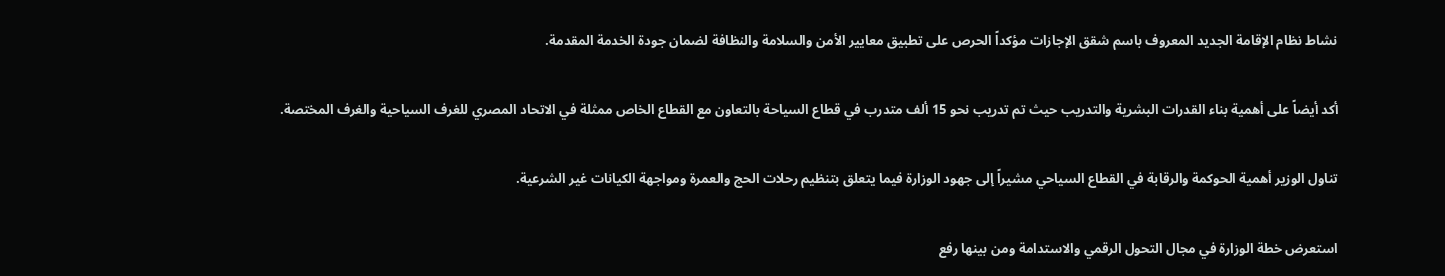نشاط نظام الإقامة الجديد المعروف باسم شقق الإجازات مؤكداً الحرص على تطبيق معايير الأمن والسلامة والنظافة لضمان جودة الخدمة المقدمة.

أكد أيضاً على أهمية بناء القدرات البشرية والتدريب حيث تم تدريب نحو 15 ألف متدرب في قطاع السياحة بالتعاون مع القطاع الخاص ممثلة في الاتحاد المصري للغرف السياحية والغرف المختصة.

تناول الوزير أهمية الحوكمة والرقابة في القطاع السياحي مشيراً إلى جهود الوزارة فيما يتعلق بتنظيم رحلات الحج والعمرة ومواجهة الكيانات غير الشرعية.

استعرض خطة الوزارة في مجال التحول الرقمي والاستدامة ومن بينها رفع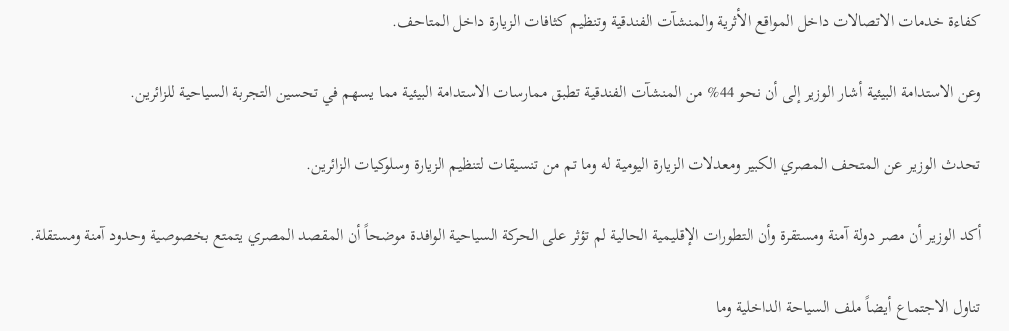كفاءة خدمات الاتصالات داخل المواقع الأثرية والمنشآت الفندقية وتنظيم كثافات الزيارة داخل المتاحف.

وعن الاستدامة البيئية أشار الوزير إلى أن نحو 44% من المنشآت الفندقية تطبق ممارسات الاستدامة البيئية مما يسهم في تحسين التجربة السياحية للزائرين.

تحدث الوزير عن المتحف المصري الكبير ومعدلات الزيارة اليومية له وما تم من تنسيقات لتنظيم الزيارة وسلوكيات الزائرين.

أكد الوزير أن مصر دولة آمنة ومستقرة وأن التطورات الإقليمية الحالية لم تؤثر على الحركة السياحية الوافدة موضحاً أن المقصد المصري يتمتع بخصوصية وحدود آمنة ومستقلة.

تناول الاجتماع أيضاً ملف السياحة الداخلية وما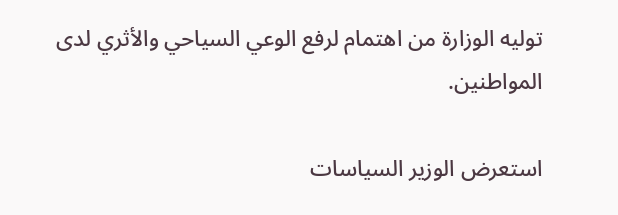توليه الوزارة من اهتمام لرفع الوعي السياحي والأثري لدى المواطنين.

استعرض الوزير السياسات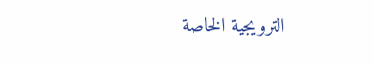الترويجية الخاصة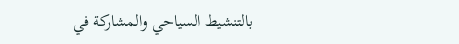بالتنشيط السياحي والمشاركة في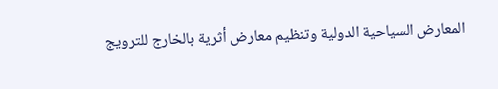المعارض السياحية الدولية وتنظيم معارض أثرية بالخارج للترويج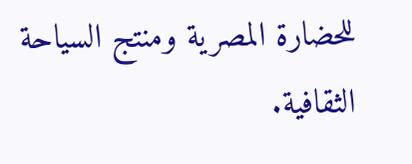للحضارة المصرية ومنتج السياحة الثقافية.